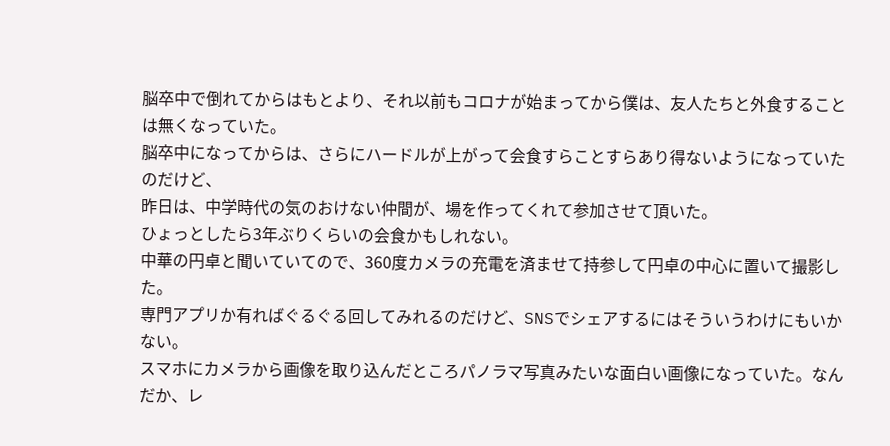脳卒中で倒れてからはもとより、それ以前もコロナが始まってから僕は、友人たちと外食することは無くなっていた。
脳卒中になってからは、さらにハードルが上がって会食すらことすらあり得ないようになっていたのだけど、
昨日は、中学時代の気のおけない仲間が、場を作ってくれて参加させて頂いた。
ひょっとしたら3年ぶりくらいの会食かもしれない。
中華の円卓と聞いていてので、360度カメラの充電を済ませて持参して円卓の中心に置いて撮影した。
専門アプリか有ればぐるぐる回してみれるのだけど、SNSでシェアするにはそういうわけにもいかない。
スマホにカメラから画像を取り込んだところパノラマ写真みたいな面白い画像になっていた。なんだか、レ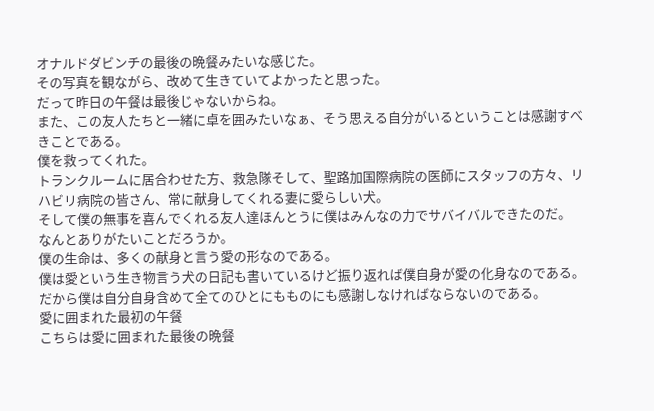オナルドダビンチの最後の晩餐みたいな感じた。
その写真を観ながら、改めて生きていてよかったと思った。
だって昨日の午餐は最後じゃないからね。
また、この友人たちと一緒に卓を囲みたいなぁ、そう思える自分がいるということは感謝すべきことである。
僕を救ってくれた。
トランクルームに居合わせた方、救急隊そして、聖路加国際病院の医師にスタッフの方々、リハビリ病院の皆さん、常に献身してくれる妻に愛らしい犬。
そして僕の無事を喜んでくれる友人達ほんとうに僕はみんなの力でサバイバルできたのだ。
なんとありがたいことだろうか。
僕の生命は、多くの献身と言う愛の形なのである。
僕は愛という生き物言う犬の日記も書いているけど振り返れば僕自身が愛の化身なのである。
だから僕は自分自身含めて全てのひとにもものにも感謝しなければならないのである。
愛に囲まれた最初の午餐
こちらは愛に囲まれた最後の晩餐